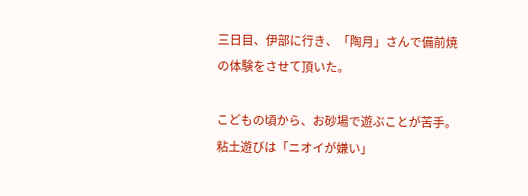三日目、伊部に行き、「陶月」さんで備前焼の体験をさせて頂いた。

こどもの頃から、お砂場で遊ぶことが苦手。
粘土遊びは「ニオイが嫌い」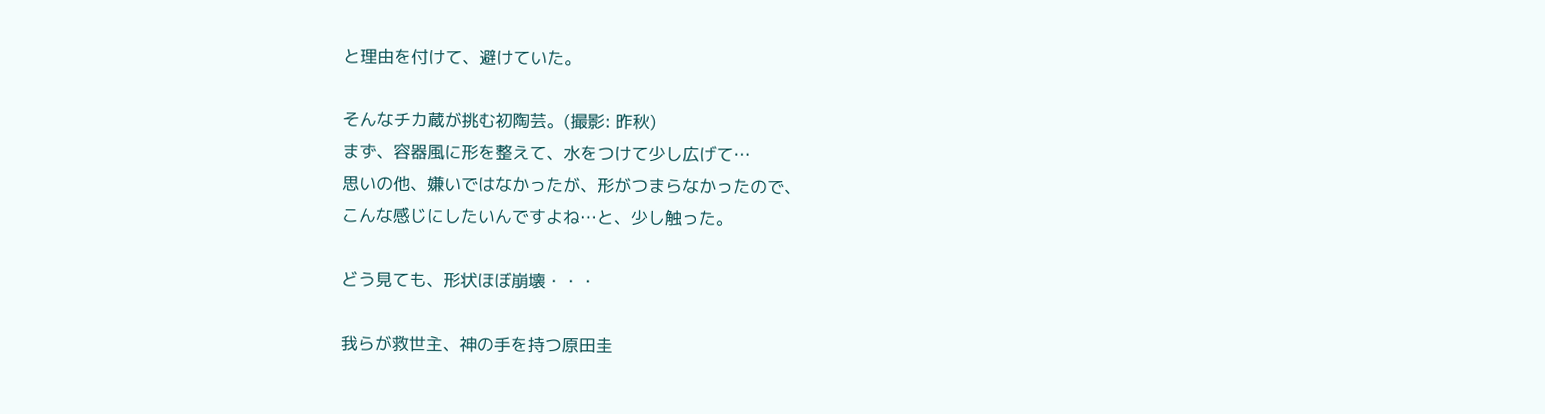と理由を付けて、避けていた。

そんなチカ蔵が挑む初陶芸。(撮影: 昨秋)
まず、容器風に形を整えて、水をつけて少し広げて…
思いの他、嫌いではなかったが、形がつまらなかったので、
こんな感じにしたいんですよね…と、少し触った。

どう見ても、形状ほぼ崩壊・・・

我らが救世主、神の手を持つ原田圭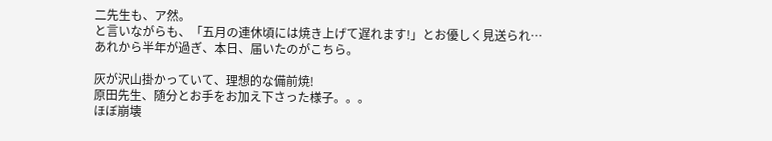二先生も、ア然。
と言いながらも、「五月の連休頃には焼き上げて遅れます!」とお優しく見送られ…
あれから半年が過ぎ、本日、届いたのがこちら。

灰が沢山掛かっていて、理想的な備前焼!
原田先生、随分とお手をお加え下さった様子。。。
ほぼ崩壊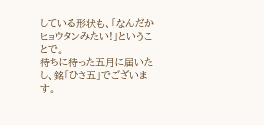している形状も、「なんだかヒョウタンみたい!」ということで。
待ちに待った五月に届いたし、銘「ひさ五」でございます。